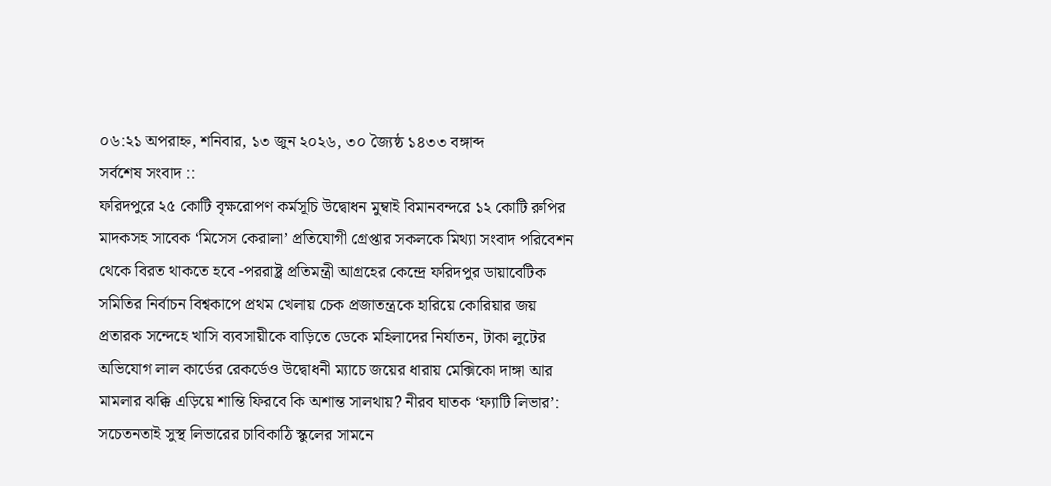০৬:২১ অপরাহ্ন, শনিবার, ১৩ জুন ২০২৬, ৩০ জ্যৈষ্ঠ ১৪৩৩ বঙ্গাব্দ
সর্বশেষ সংবাদ ::
ফরিদপুরে ২৫ কোটি বৃক্ষরোপণ কর্মসূচি উদ্বোধন মুম্বাই বিমানবন্দরে ১২ কোটি রুপির মাদকসহ সাবেক ‘মিসেস কেরালা’ প্রতিযোগী গ্রেপ্তার সকলকে মিথ্যা সংবাদ পরিবেশন থেকে বিরত থাকতে হবে -পররাষ্ট্র প্রতিমন্ত্রী আগ্রহের কেন্দ্রে ফরিদপুর ডায়াবেটিক সমিতির নির্বাচন বিশ্বকাপে প্রথম খেলায় চেক প্রজাতন্ত্রকে হারিয়ে কোরিয়ার জয় প্রতারক সন্দেহে খাসি ব্যবসায়ীকে বাড়িতে ডেকে মহিলাদের নির্যাতন, টাকা লুটের অভিযোগ লাল কার্ডের রেকর্ডেও উদ্বোধনী ম্যাচে জয়ের ধারায় মেক্সিকো দাঙ্গা আর মামলার ঝক্কি এড়িয়ে শান্তি ফিরবে কি অশান্ত সালথায়? নীরব ঘাতক ‘ফ্যাটি লিভার’: সচেতনতাই সুস্থ লিভারের চাবিকাঠি স্কুলের সামনে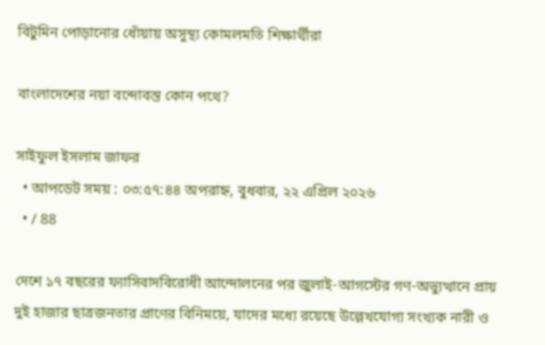বিটুমিন পোড়ানোর ধোঁয়ায় অসুস্থ্য কোমলমতি শিক্ষার্থীরা

বাংলাদেশের নয়া বন্দোবস্ত কোন পথে?

সাইফুল ইসলাম জাফর
  • আপডেট সময় : ০৩:৫৭:৪৪ অপরাহ্ন, বুধবার, ২২ এপ্রিল ২০২৬
  • / 88

দেশে ১৭ বছরের ফ্যাসিবাদবিরোধী আন্দোলনের পর জুলাই-আগস্টের গণ-অভ্যুত্থানে প্রায় দুই হাজার ছাত্রজনতার প্রাণের বিনিময়ে, যাদের মধ্যে রয়েছে উল্লেখযোগ্য সংখ্যক নারী ও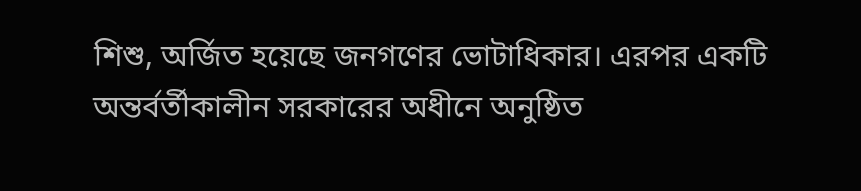শিশু, অর্জিত হয়েছে জনগণের ভোটাধিকার। এরপর একটি অন্তর্বর্তীকালীন সরকারের অধীনে অনুষ্ঠিত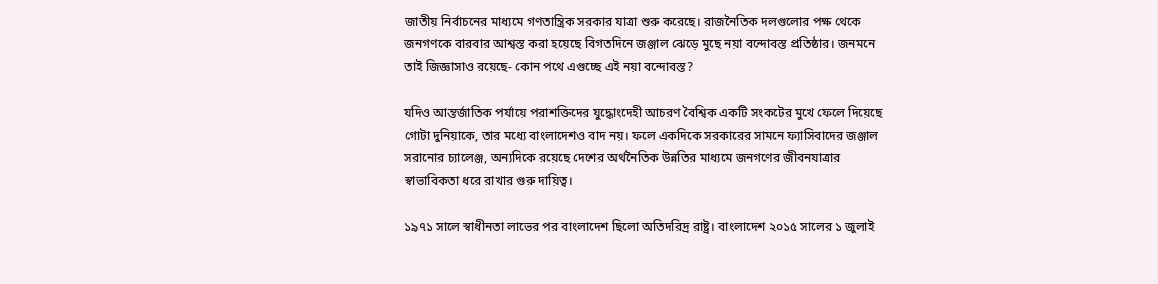জাতীয় নির্বাচনের মাধ্যমে গণতান্ত্রিক সরকার যাত্রা শুরু করেছে। রাজনৈতিক দলগুলোর পক্ষ থেকে জনগণকে বারবার আশ্বস্ত করা হয়েছে বিগতদিনে জঞ্জাল ঝেড়ে মুছে নয়া বন্দোবস্ত প্রতিষ্ঠার। জনমনে তাই জিজ্ঞাসাও রয়েছে- কোন পথে এগুচ্ছে এই নয়া বন্দোবস্ত?

যদিও আন্তর্জাতিক পর্যায়ে পরাশক্তিদের যুদ্ধোংদেহী আচরণ বৈশ্বিক একটি সংকটের মুখে ফেলে দিয়েছে গোটা দুনিয়াকে, তার মধ্যে বাংলাদেশও বাদ নয়। ফলে একদিকে সরকারের সামনে ফ্যাসিবাদের জঞ্জাল সরানোর চ্যালেঞ্জ, অন্যদিকে রয়েছে দেশের অর্থনৈতিক উন্নতির মাধ্যমে জনগণের জীবনযাত্রার স্বাভাবিকতা ধরে রাখার গুরু দায়িত্ব।

১৯৭১ সালে স্বাধীনতা লাভের পর বাংলাদেশ ছিলো অতিদরিদ্র রাষ্ট্র। বাংলাদেশ ২০১৫ সালের ১ জুলাই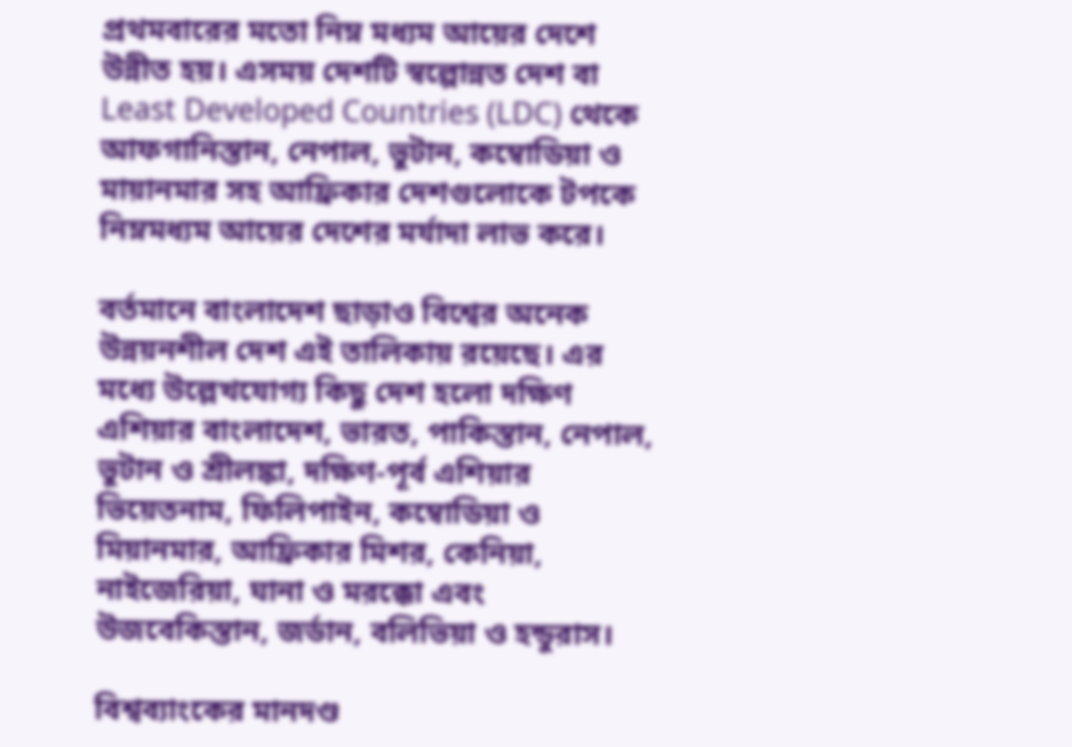প্রথমবারের মতো নিম্ন মধ্যম আয়ের দেশে উন্নীত হয়। এসময় দেশটি স্বল্পোন্নত দেশ বা Least Developed Countries (LDC) থেকে আফগানিস্তান, নেপাল, ভুটান, কম্বোডিয়া ও মায়ানমার সহ আফ্রিকার দেশগুলোকে টপকে নিম্নমধ্যম আয়ের দেশের মর্যাদা লাভ করে।

বর্তমানে বাংলাদেশ ছাড়াও বিশ্বের অনেক উন্নয়নশীল দেশ এই তালিকায় রয়েছে। এর মধ্যে উল্লেখযোগ্য কিছু দেশ হলো দক্ষিণ এশিয়ার বাংলাদেশ, ভারত, পাকিস্তান, নেপাল, ভুটান ও শ্রীলঙ্কা, দক্ষিণ-পূর্ব এশিয়ার ভিয়েতনাম, ফিলিপাইন, কম্বোডিয়া ও মিয়ানমার, আফ্রিকার মিশর, কেনিয়া, নাইজেরিয়া, ঘানা ও মরক্কো এবং উজবেকিস্তান, জর্ডান, বলিভিয়া ও হন্ডুরাস।

বিশ্বব্যাংকের মানদণ্ড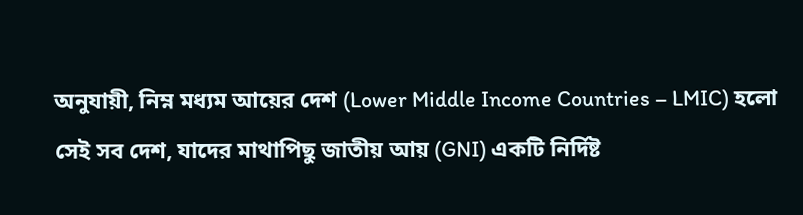অনুযায়ী, নিম্ন মধ্যম আয়ের দেশ (Lower Middle Income Countries – LMIC) হলো সেই সব দেশ, যাদের মাথাপিছু জাতীয় আয় (GNI) একটি নির্দিষ্ট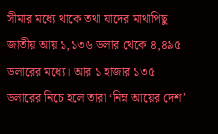সীমার মধ্যে থাকে তথা যাদের মাথাপিছু জাতীয় আয় ১,১৩৬ ডলার থেকে ৪,৪৯৫ ডলারের মধ্যে। আর ১ হাজার ১৩৫ ডলারের নিচে হলে তারা ‘নিম্ন আয়ের দেশ’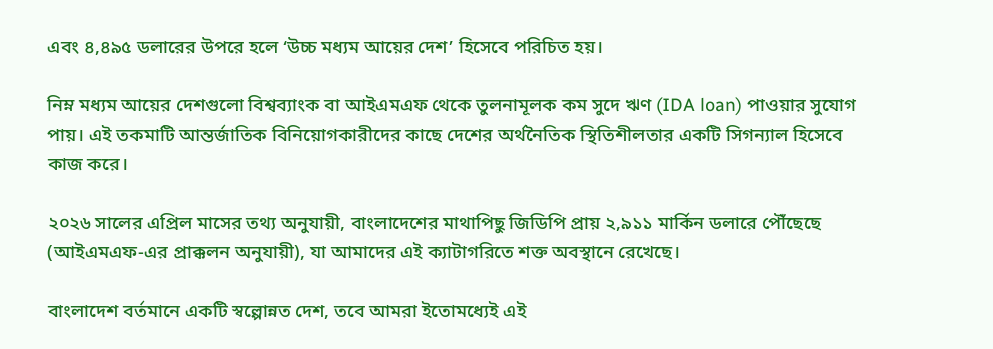এবং ৪,৪৯৫ ডলারের উপরে হলে ‘উচ্চ মধ্যম আয়ের দেশ’ হিসেবে পরিচিত হয়।

নিম্ন মধ্যম আয়ের দেশগুলো বিশ্বব্যাংক বা আইএমএফ থেকে তুলনামূলক কম সুদে ঋণ (IDA loan) পাওয়ার সুযোগ পায়। এই তকমাটি আন্তর্জাতিক বিনিয়োগকারীদের কাছে দেশের অর্থনৈতিক স্থিতিশীলতার একটি সিগন্যাল হিসেবে কাজ করে।

২০২৬ সালের এপ্রিল মাসের তথ্য অনুযায়ী, বাংলাদেশের মাথাপিছু জিডিপি প্রায় ২,৯১১ মার্কিন ডলারে পৌঁছেছে (আইএমএফ-এর প্রাক্কলন অনুযায়ী), যা আমাদের এই ক্যাটাগরিতে শক্ত অবস্থানে রেখেছে।

বাংলাদেশ বর্তমানে একটি স্বল্পোন্নত দেশ, তবে আমরা ইতোমধ্যেই এই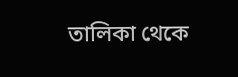তালিকা থেকে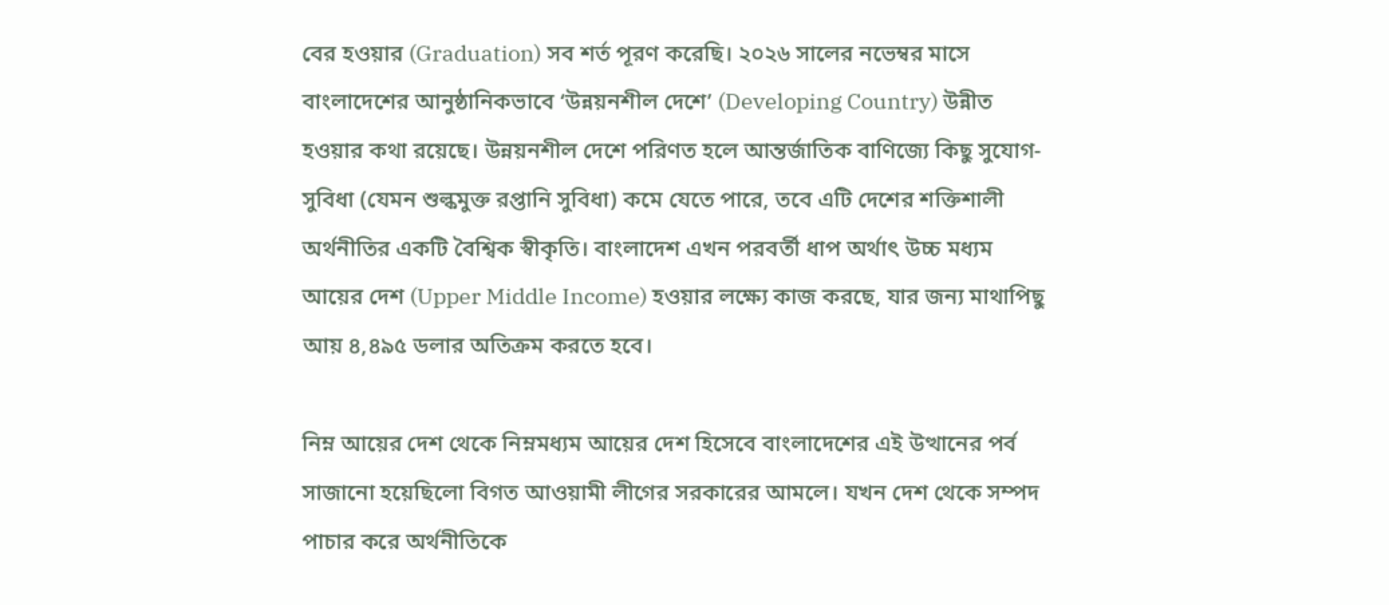বের হওয়ার (Graduation) সব শর্ত পূরণ করেছি। ২০২৬ সালের নভেম্বর মাসে বাংলাদেশের আনুষ্ঠানিকভাবে ‘উন্নয়নশীল দেশে’ (Developing Country) উন্নীত হওয়ার কথা রয়েছে। উন্নয়নশীল দেশে পরিণত হলে আন্তর্জাতিক বাণিজ্যে কিছু সুযোগ-সুবিধা (যেমন শুল্কমুক্ত রপ্তানি সুবিধা) কমে যেতে পারে, তবে এটি দেশের শক্তিশালী অর্থনীতির একটি বৈশ্বিক স্বীকৃতি। বাংলাদেশ এখন পরবর্তী ধাপ অর্থাৎ উচ্চ মধ্যম আয়ের দেশ (Upper Middle Income) হওয়ার লক্ষ্যে কাজ করছে, যার জন্য মাথাপিছু আয় ৪,৪৯৫ ডলার অতিক্রম করতে হবে।

নিম্ন আয়ের দেশ থেকে নিম্নমধ্যম আয়ের দেশ হিসেবে বাংলাদেশের এই উত্থানের পর্ব সাজানো হয়েছিলো বিগত আওয়ামী লীগের সরকারের আমলে। যখন দেশ থেকে সম্পদ পাচার করে অর্থনীতিকে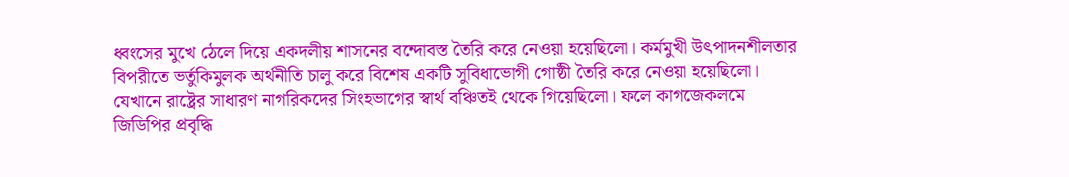ধ্বংসের মুখে ঠেলে দিয়ে একদলীয় শাসনের বন্দোবস্ত তৈরি করে নেওয়া হয়েছিলো। কর্মমুখী উৎপাদনশীলতার বিপরীতে ভর্তুকিমুলক অর্থনীতি চালু করে বিশেষ একটি সুবিধাভোগী গোষ্ঠী তৈরি করে নেওয়া হয়েছিলো। যেখানে রাষ্ট্রের সাধারণ নাগরিকদের সিংহভাগের স্বার্থ বঞ্চিতই থেকে গিয়েছিলো। ফলে কাগজেকলমে জিডিপির প্রবৃদ্ধি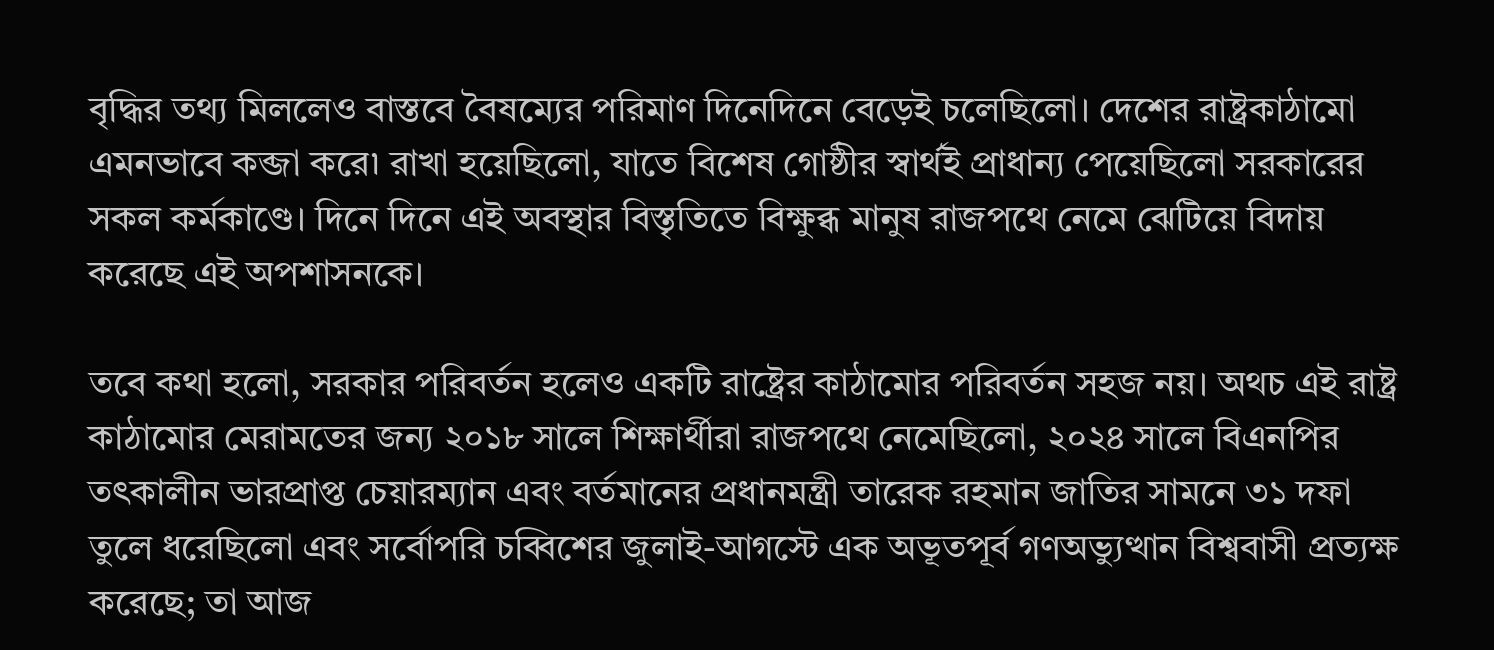বৃদ্ধির তথ্য মিললেও বাস্তবে বৈষম্যের পরিমাণ দিনেদিনে বেড়েই চলেছিলো। দেশের রাষ্ট্রকাঠামো এমনভাবে কব্জা করে৷ রাখা হয়েছিলো, যাতে বিশেষ গোষ্ঠীর স্বার্থই প্রাধান্য পেয়েছিলো সরকারের সকল কর্মকাণ্ডে। দিনে দিনে এই অবস্থার বিস্তৃতিতে বিক্ষুব্ধ মানুষ রাজপথে নেমে ঝেটিয়ে বিদায় করেছে এই অপশাসনকে।

তবে কথা হলো, সরকার পরিবর্তন হলেও একটি রাষ্ট্রের কাঠামোর পরিবর্তন সহজ নয়। অথচ এই রাষ্ট্র কাঠামোর মেরামতের জন্য ২০১৮ সালে শিক্ষার্থীরা রাজপথে নেমেছিলো, ২০২৪ সালে বিএনপির তৎকালীন ভারপ্রাপ্ত চেয়ারম্যান এবং বর্তমানের প্রধানমন্ত্রী তারেক রহমান জাতির সামনে ৩১ দফা তুলে ধরেছিলো এবং সর্বোপরি চব্বিশের জুলাই-আগস্টে এক অভূতপূর্ব গণঅভ্যুত্থান বিশ্ববাসী প্রত্যক্ষ করেছে; তা আজ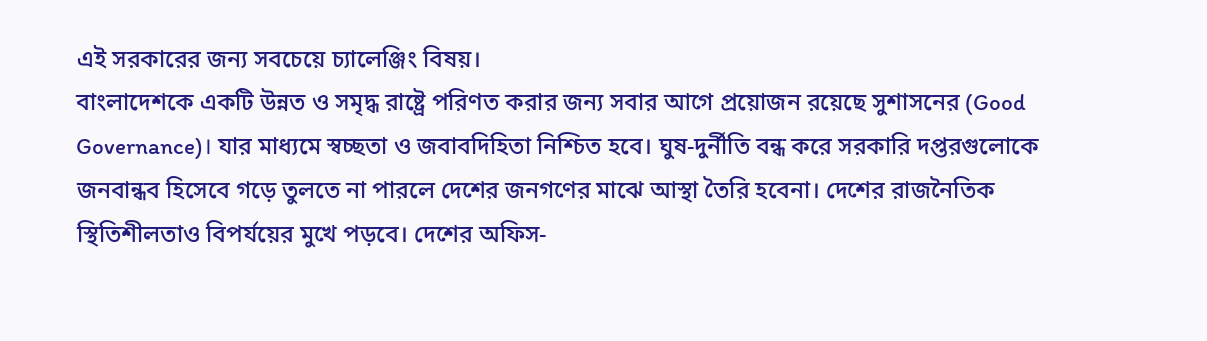এই সরকারের জন্য সবচেয়ে চ্যালেঞ্জিং বিষয়।
বাংলাদেশকে একটি উন্নত ও সমৃদ্ধ রাষ্ট্রে পরিণত করার জন্য সবার আগে প্রয়োজন রয়েছে সুশাসনের (Good Governance)। যার মাধ্যমে স্বচ্ছতা ও জবাবদিহিতা নিশ্চিত হবে। ঘুষ-দুর্নীতি বন্ধ করে সরকারি দপ্তরগুলোকে জনবান্ধব হিসেবে গড়ে তুলতে না পারলে দেশের জনগণের মাঝে আস্থা তৈরি হবেনা। দেশের রাজনৈতিক স্থিতিশীলতাও বিপর্যয়ের মুখে পড়বে। দেশের অফিস-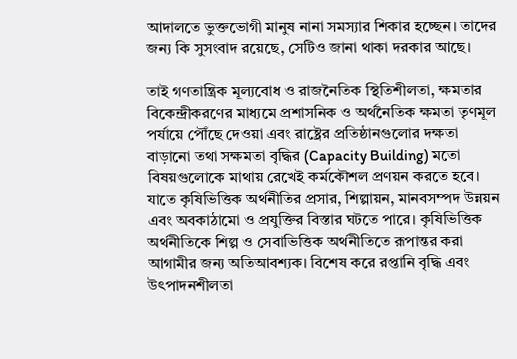আদালতে ভুক্তভোগী মানুষ নানা সমস্যার শিকার হচ্ছেন। তাদের জন্য কি সুসংবাদ রয়েছে, সেটিও জানা থাকা দরকার আছে।

তাই গণতান্ত্রিক মূল্যবোধ ও রাজনৈতিক স্থিতিশীলতা, ক্ষমতার বিকেন্দ্রীকরণের মাধ্যমে প্রশাসনিক ও অর্থনৈতিক ক্ষমতা তৃণমূল পর্যায়ে পৌঁছে দেওয়া এবং রাষ্ট্রের প্রতিষ্ঠানগুলোর দক্ষতা বাড়ানো তথা সক্ষমতা বৃদ্ধির (Capacity Building) মতো বিষয়গুলোকে মাথায় রেখেই কর্মকৌশল প্রণয়ন করতে হবে। যাতে কৃষিভিত্তিক অর্থনীতির প্রসার, শিল্পায়ন, মানবসম্পদ উন্নয়ন এবং অবকাঠামো ও প্রযুক্তির বিস্তার ঘটতে পারে। কৃষিভিত্তিক অর্থনীতিকে শিল্প ও সেবাভিত্তিক অর্থনীতিতে রূপান্তর করা আগামীর জন্য অতিআবশ্যক। বিশেষ করে রপ্তানি বৃদ্ধি এবং উৎপাদনশীলতা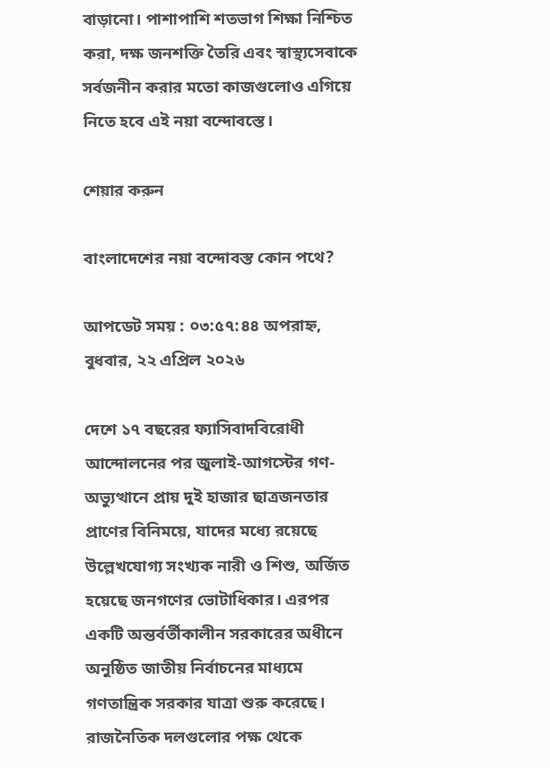বাড়ানো। পাশাপাশি শতভাগ শিক্ষা নিশ্চিত করা, দক্ষ জনশক্তি তৈরি এবং স্বাস্থ্যসেবাকে সর্বজনীন করার মতো কাজগুলোও এগিয়ে নিতে হবে এই নয়া বন্দোবস্তে।

শেয়ার করুন

বাংলাদেশের নয়া বন্দোবস্ত কোন পথে?

আপডেট সময় : ০৩:৫৭:৪৪ অপরাহ্ন, বুধবার, ২২ এপ্রিল ২০২৬

দেশে ১৭ বছরের ফ্যাসিবাদবিরোধী আন্দোলনের পর জুলাই-আগস্টের গণ-অভ্যুত্থানে প্রায় দুই হাজার ছাত্রজনতার প্রাণের বিনিময়ে, যাদের মধ্যে রয়েছে উল্লেখযোগ্য সংখ্যক নারী ও শিশু, অর্জিত হয়েছে জনগণের ভোটাধিকার। এরপর একটি অন্তর্বর্তীকালীন সরকারের অধীনে অনুষ্ঠিত জাতীয় নির্বাচনের মাধ্যমে গণতান্ত্রিক সরকার যাত্রা শুরু করেছে। রাজনৈতিক দলগুলোর পক্ষ থেকে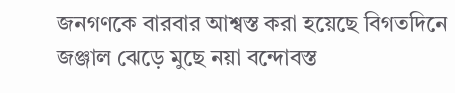জনগণকে বারবার আশ্বস্ত করা হয়েছে বিগতদিনে জঞ্জাল ঝেড়ে মুছে নয়া বন্দোবস্ত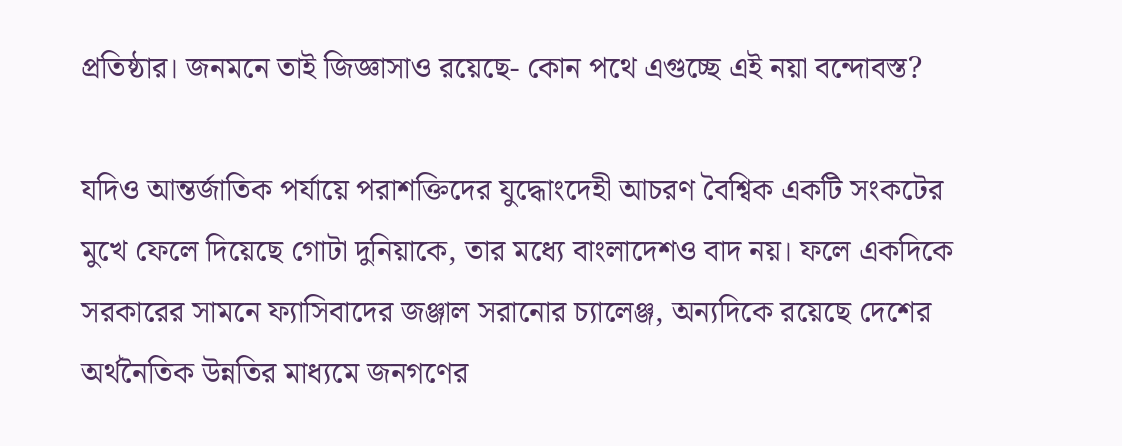প্রতিষ্ঠার। জনমনে তাই জিজ্ঞাসাও রয়েছে- কোন পথে এগুচ্ছে এই নয়া বন্দোবস্ত?

যদিও আন্তর্জাতিক পর্যায়ে পরাশক্তিদের যুদ্ধোংদেহী আচরণ বৈশ্বিক একটি সংকটের মুখে ফেলে দিয়েছে গোটা দুনিয়াকে, তার মধ্যে বাংলাদেশও বাদ নয়। ফলে একদিকে সরকারের সামনে ফ্যাসিবাদের জঞ্জাল সরানোর চ্যালেঞ্জ, অন্যদিকে রয়েছে দেশের অর্থনৈতিক উন্নতির মাধ্যমে জনগণের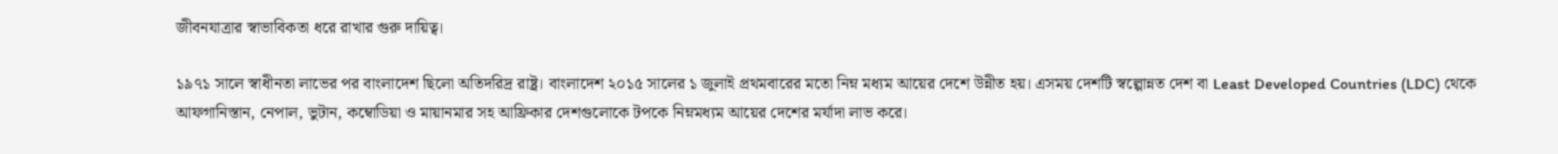জীবনযাত্রার স্বাভাবিকতা ধরে রাখার গুরু দায়িত্ব।

১৯৭১ সালে স্বাধীনতা লাভের পর বাংলাদেশ ছিলো অতিদরিদ্র রাষ্ট্র। বাংলাদেশ ২০১৫ সালের ১ জুলাই প্রথমবারের মতো নিম্ন মধ্যম আয়ের দেশে উন্নীত হয়। এসময় দেশটি স্বল্পোন্নত দেশ বা Least Developed Countries (LDC) থেকে আফগানিস্তান, নেপাল, ভুটান, কম্বোডিয়া ও মায়ানমার সহ আফ্রিকার দেশগুলোকে টপকে নিম্নমধ্যম আয়ের দেশের মর্যাদা লাভ করে।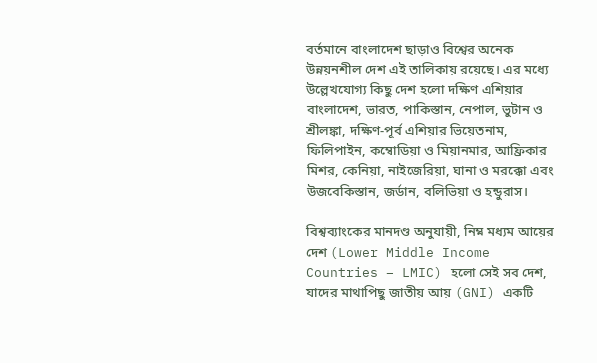বর্তমানে বাংলাদেশ ছাড়াও বিশ্বের অনেক উন্নয়নশীল দেশ এই তালিকায় রয়েছে। এর মধ্যে উল্লেখযোগ্য কিছু দেশ হলো দক্ষিণ এশিয়ার বাংলাদেশ, ভারত, পাকিস্তান, নেপাল, ভুটান ও শ্রীলঙ্কা, দক্ষিণ-পূর্ব এশিয়ার ভিয়েতনাম, ফিলিপাইন, কম্বোডিয়া ও মিয়ানমার, আফ্রিকার মিশর, কেনিয়া, নাইজেরিয়া, ঘানা ও মরক্কো এবং উজবেকিস্তান, জর্ডান, বলিভিয়া ও হন্ডুরাস।

বিশ্বব্যাংকের মানদণ্ড অনুযায়ী, নিম্ন মধ্যম আয়ের দেশ (Lower Middle Income Countries – LMIC) হলো সেই সব দেশ, যাদের মাথাপিছু জাতীয় আয় (GNI) একটি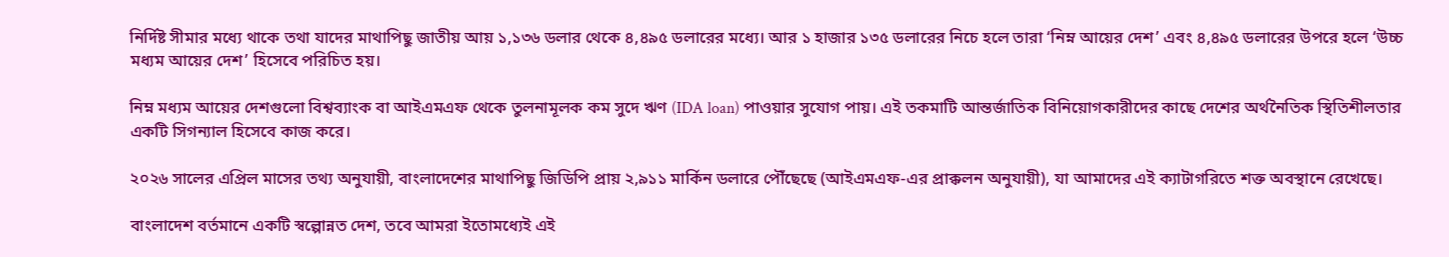নির্দিষ্ট সীমার মধ্যে থাকে তথা যাদের মাথাপিছু জাতীয় আয় ১,১৩৬ ডলার থেকে ৪,৪৯৫ ডলারের মধ্যে। আর ১ হাজার ১৩৫ ডলারের নিচে হলে তারা ‘নিম্ন আয়ের দেশ’ এবং ৪,৪৯৫ ডলারের উপরে হলে ‘উচ্চ মধ্যম আয়ের দেশ’ হিসেবে পরিচিত হয়।

নিম্ন মধ্যম আয়ের দেশগুলো বিশ্বব্যাংক বা আইএমএফ থেকে তুলনামূলক কম সুদে ঋণ (IDA loan) পাওয়ার সুযোগ পায়। এই তকমাটি আন্তর্জাতিক বিনিয়োগকারীদের কাছে দেশের অর্থনৈতিক স্থিতিশীলতার একটি সিগন্যাল হিসেবে কাজ করে।

২০২৬ সালের এপ্রিল মাসের তথ্য অনুযায়ী, বাংলাদেশের মাথাপিছু জিডিপি প্রায় ২,৯১১ মার্কিন ডলারে পৌঁছেছে (আইএমএফ-এর প্রাক্কলন অনুযায়ী), যা আমাদের এই ক্যাটাগরিতে শক্ত অবস্থানে রেখেছে।

বাংলাদেশ বর্তমানে একটি স্বল্পোন্নত দেশ, তবে আমরা ইতোমধ্যেই এই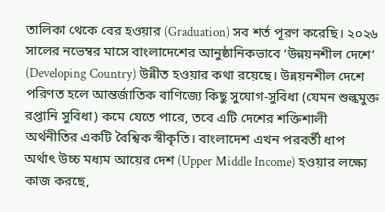তালিকা থেকে বের হওয়ার (Graduation) সব শর্ত পূরণ করেছি। ২০২৬ সালের নভেম্বর মাসে বাংলাদেশের আনুষ্ঠানিকভাবে ‘উন্নয়নশীল দেশে’ (Developing Country) উন্নীত হওয়ার কথা রয়েছে। উন্নয়নশীল দেশে পরিণত হলে আন্তর্জাতিক বাণিজ্যে কিছু সুযোগ-সুবিধা (যেমন শুল্কমুক্ত রপ্তানি সুবিধা) কমে যেতে পারে, তবে এটি দেশের শক্তিশালী অর্থনীতির একটি বৈশ্বিক স্বীকৃতি। বাংলাদেশ এখন পরবর্তী ধাপ অর্থাৎ উচ্চ মধ্যম আয়ের দেশ (Upper Middle Income) হওয়ার লক্ষ্যে কাজ করছে,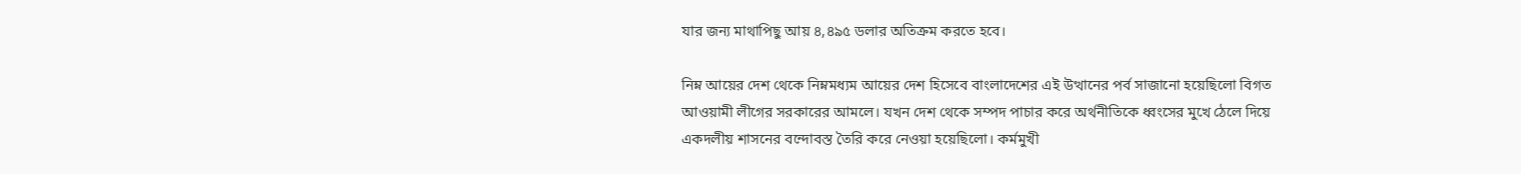যার জন্য মাথাপিছু আয় ৪,৪৯৫ ডলার অতিক্রম করতে হবে।

নিম্ন আয়ের দেশ থেকে নিম্নমধ্যম আয়ের দেশ হিসেবে বাংলাদেশের এই উত্থানের পর্ব সাজানো হয়েছিলো বিগত আওয়ামী লীগের সরকারের আমলে। যখন দেশ থেকে সম্পদ পাচার করে অর্থনীতিকে ধ্বংসের মুখে ঠেলে দিয়ে একদলীয় শাসনের বন্দোবস্ত তৈরি করে নেওয়া হয়েছিলো। কর্মমুখী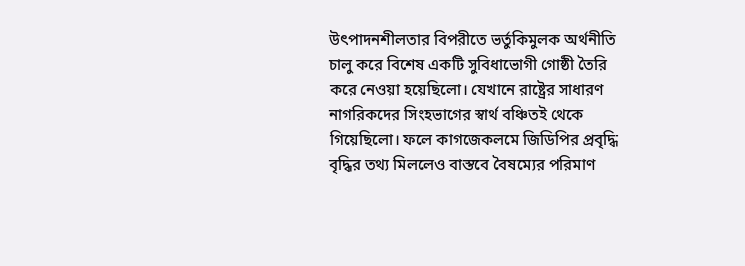উৎপাদনশীলতার বিপরীতে ভর্তুকিমুলক অর্থনীতি চালু করে বিশেষ একটি সুবিধাভোগী গোষ্ঠী তৈরি করে নেওয়া হয়েছিলো। যেখানে রাষ্ট্রের সাধারণ নাগরিকদের সিংহভাগের স্বার্থ বঞ্চিতই থেকে গিয়েছিলো। ফলে কাগজেকলমে জিডিপির প্রবৃদ্ধি বৃদ্ধির তথ্য মিললেও বাস্তবে বৈষম্যের পরিমাণ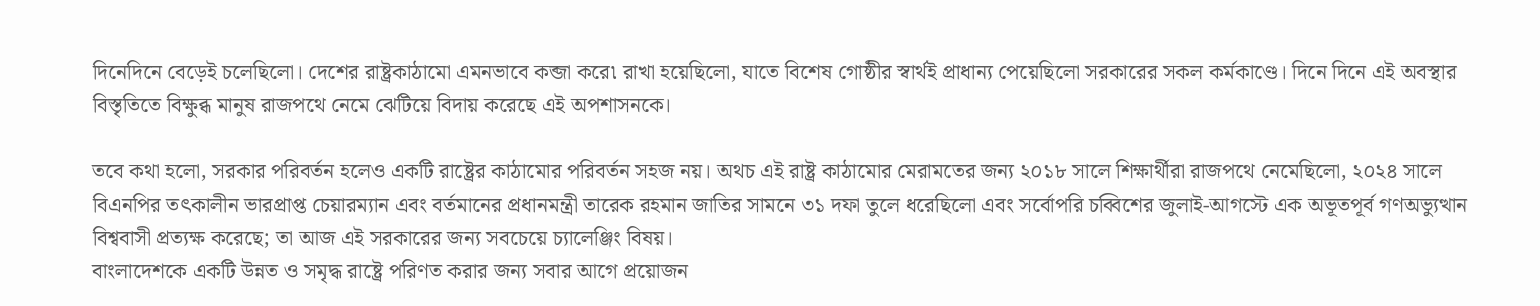দিনেদিনে বেড়েই চলেছিলো। দেশের রাষ্ট্রকাঠামো এমনভাবে কব্জা করে৷ রাখা হয়েছিলো, যাতে বিশেষ গোষ্ঠীর স্বার্থই প্রাধান্য পেয়েছিলো সরকারের সকল কর্মকাণ্ডে। দিনে দিনে এই অবস্থার বিস্তৃতিতে বিক্ষুব্ধ মানুষ রাজপথে নেমে ঝেটিয়ে বিদায় করেছে এই অপশাসনকে।

তবে কথা হলো, সরকার পরিবর্তন হলেও একটি রাষ্ট্রের কাঠামোর পরিবর্তন সহজ নয়। অথচ এই রাষ্ট্র কাঠামোর মেরামতের জন্য ২০১৮ সালে শিক্ষার্থীরা রাজপথে নেমেছিলো, ২০২৪ সালে বিএনপির তৎকালীন ভারপ্রাপ্ত চেয়ারম্যান এবং বর্তমানের প্রধানমন্ত্রী তারেক রহমান জাতির সামনে ৩১ দফা তুলে ধরেছিলো এবং সর্বোপরি চব্বিশের জুলাই-আগস্টে এক অভূতপূর্ব গণঅভ্যুত্থান বিশ্ববাসী প্রত্যক্ষ করেছে; তা আজ এই সরকারের জন্য সবচেয়ে চ্যালেঞ্জিং বিষয়।
বাংলাদেশকে একটি উন্নত ও সমৃদ্ধ রাষ্ট্রে পরিণত করার জন্য সবার আগে প্রয়োজন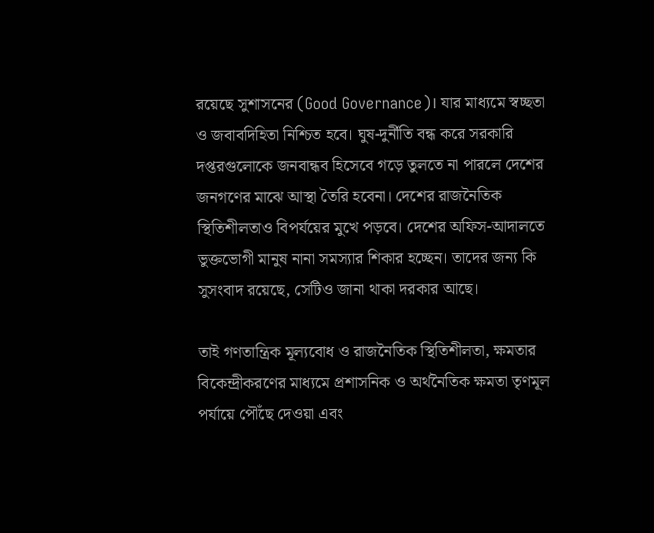রয়েছে সুশাসনের (Good Governance)। যার মাধ্যমে স্বচ্ছতা ও জবাবদিহিতা নিশ্চিত হবে। ঘুষ-দুর্নীতি বন্ধ করে সরকারি দপ্তরগুলোকে জনবান্ধব হিসেবে গড়ে তুলতে না পারলে দেশের জনগণের মাঝে আস্থা তৈরি হবেনা। দেশের রাজনৈতিক স্থিতিশীলতাও বিপর্যয়ের মুখে পড়বে। দেশের অফিস-আদালতে ভুক্তভোগী মানুষ নানা সমস্যার শিকার হচ্ছেন। তাদের জন্য কি সুসংবাদ রয়েছে, সেটিও জানা থাকা দরকার আছে।

তাই গণতান্ত্রিক মূল্যবোধ ও রাজনৈতিক স্থিতিশীলতা, ক্ষমতার বিকেন্দ্রীকরণের মাধ্যমে প্রশাসনিক ও অর্থনৈতিক ক্ষমতা তৃণমূল পর্যায়ে পৌঁছে দেওয়া এবং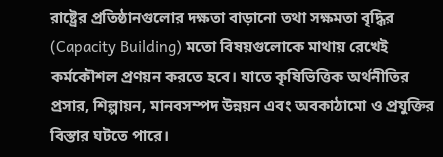রাষ্ট্রের প্রতিষ্ঠানগুলোর দক্ষতা বাড়ানো তথা সক্ষমতা বৃদ্ধির (Capacity Building) মতো বিষয়গুলোকে মাথায় রেখেই কর্মকৌশল প্রণয়ন করতে হবে। যাতে কৃষিভিত্তিক অর্থনীতির প্রসার, শিল্পায়ন, মানবসম্পদ উন্নয়ন এবং অবকাঠামো ও প্রযুক্তির বিস্তার ঘটতে পারে।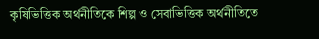কৃষিভিত্তিক অর্থনীতিকে শিল্প ও সেবাভিত্তিক অর্থনীতিতে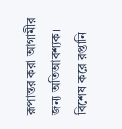রূপান্তর করা আগামীর জন্য অতিআবশ্যক। বিশেষ করে রপ্তানি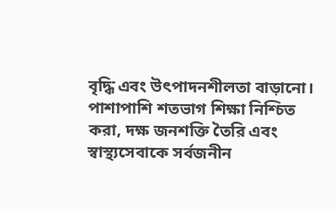বৃদ্ধি এবং উৎপাদনশীলতা বাড়ানো। পাশাপাশি শতভাগ শিক্ষা নিশ্চিত করা, দক্ষ জনশক্তি তৈরি এবং স্বাস্থ্যসেবাকে সর্বজনীন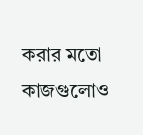করার মতো কাজগুলোও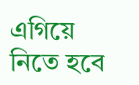এগিয়ে নিতে হবে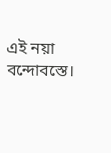এই নয়া বন্দোবস্তে।